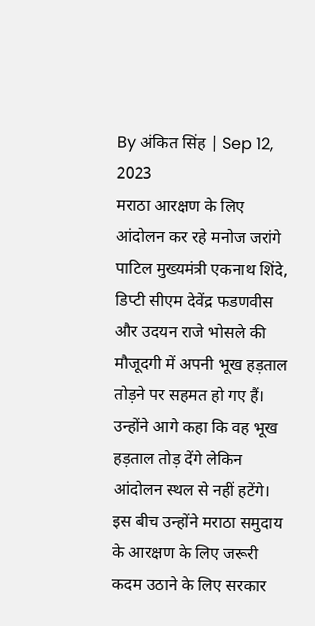By अंकित सिंह | Sep 12, 2023
मराठा आरक्षण के लिए आंदोलन कर रहे मनोज जरांगे पाटिल मुख्यमंत्री एकनाथ शिंदे, डिप्टी सीएम देवेंद्र फडणवीस और उदयन राजे भोसले की मौजूदगी में अपनी भूख हड़ताल तोड़ने पर सहमत हो गए हैं। उन्होंने आगे कहा कि वह भूख हड़ताल तोड़ देंगे लेकिन आंदोलन स्थल से नहीं हटेंगे। इस बीच उन्होंने मराठा समुदाय के आरक्षण के लिए जरूरी कदम उठाने के लिए सरकार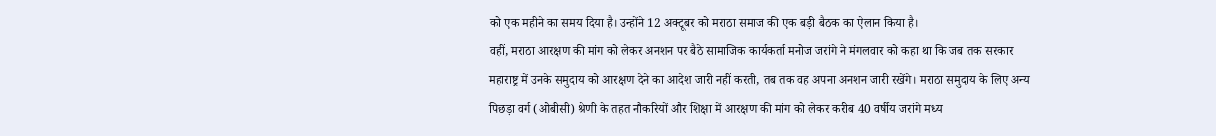को एक महीने का समय दिया है। उन्होंने 12 अक्टूबर को मराठा समाज की एक बड़ी बैठक का ऐलान किया है।
वहीं, मराठा आरक्षण की मांग को लेकर अनशन पर बैठे सामाजिक कार्यकर्ता मनोज जरांगे ने मंगलवार को कहा था कि जब तक सरकार महाराष्ट्र में उनके समुदाय को आरक्षण देने का आदेश जारी नहीं करती, तब तक वह अपना अनशन जारी रखेंगे। मराठा समुदाय के लिए अन्य पिछड़ा वर्ग (ओबीसी) श्रेणी के तहत नौकरियों और शिक्षा में आरक्षण की मांग को लेकर करीब 40 वर्षीय जरांगे मध्य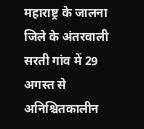महाराष्ट्र के जालना जिले के अंतरवाली सरती गांव में 29 अगस्त से अनिश्चितकालीन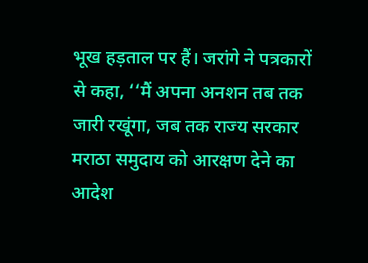भूख हड़ताल पर हैं। जरांगे ने पत्रकारों से कहा, ‘‘मैं अपना अनशन तब तक जारी रखूंगा, जब तक राज्य सरकार मराठा समुदाय को आरक्षण देने का आदेश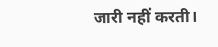जारी नहीं करती।